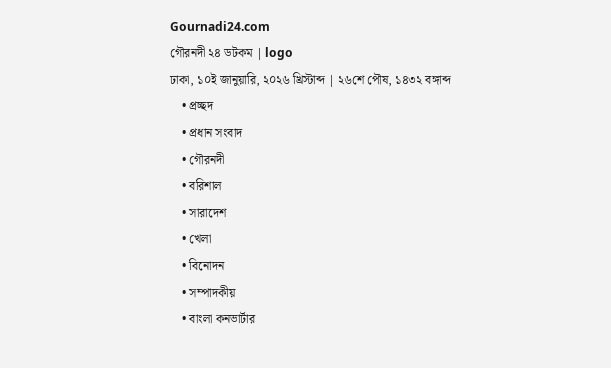Gournadi24.com
গৌরনদী ২৪ ডটকম | logo
ঢাকা, ১০ই জানুয়ারি, ২০২৬ খ্রিস্টাব্দ | ২৬শে পৌষ, ১৪৩২ বঙ্গাব্দ
    • প্রচ্ছদ
    • প্রধান সংবাদ
    • গৌরনদী
    • বরিশাল
    • সারাদেশ
    • খেলা
    • বিনোদন
    • সম্পাদকীয়
    • বাংলা কনভার্টার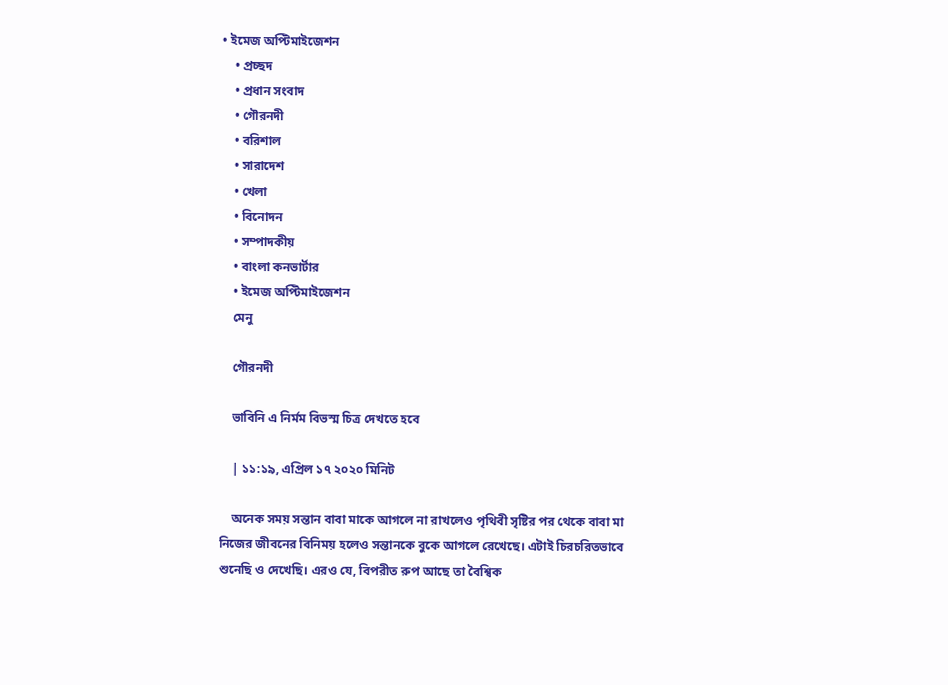• ইমেজ অপ্টিমাইজেশন
    • প্রচ্ছদ
    • প্রধান সংবাদ
    • গৌরনদী
    • বরিশাল
    • সারাদেশ
    • খেলা
    • বিনোদন
    • সম্পাদকীয়
    • বাংলা কনভার্টার
    • ইমেজ অপ্টিমাইজেশন
    মেনু

    গৌরনদী

    ভাবিনি এ নির্মম বিভস্ম চিত্র দেখতে হবে

    | ১১:১৯, এপ্রিল ১৭ ২০২০ মিনিট

    অনেক সময় সন্তান বাবা মাকে আগলে না রাখলেও পৃথিবী সৃষ্টির পর থেকে বাবা মা নিজের জীবনের বিনিময় হলেও সন্তানকে বুকে আগলে রেখেছে। এটাই চিরচরিতভাবে শুনেছি ও দেখেছি। এরও যে, বিপরীত রুপ আছে তা বৈশ্বিক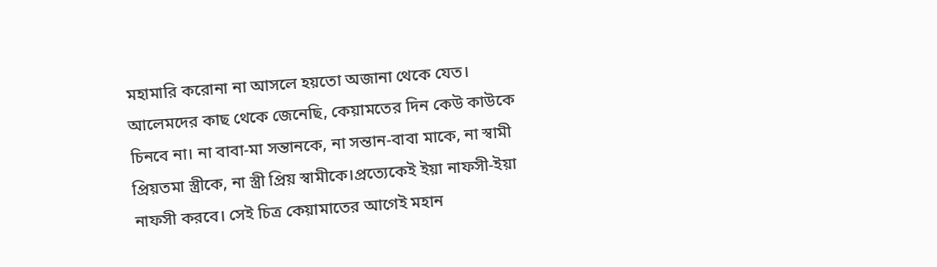মহামারি করোনা না আসলে হয়তো অজানা থেকে যেত। আলেমদের কাছ থেকে জেনেছি, কেয়ামতের দিন কেউ কাউকে চিনবে না। না বাবা-মা সন্তানকে, না সন্তান-বাবা মাকে, না স্বামী প্রিয়তমা স্ত্রীকে, না স্ত্রী প্রিয় স্বামীকে।প্রত্যেকেই ইয়া নাফসী-ইয়া নাফসী করবে। সেই চিত্র কেয়ামাতের আগেই মহান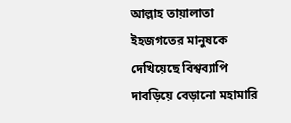আল্লাহ তায়ালাতা ইহজগতের মানুষকে দেখিয়েছে বিশ্বব্যাপি দাবড়িয়ে বেড়ানো মহামারি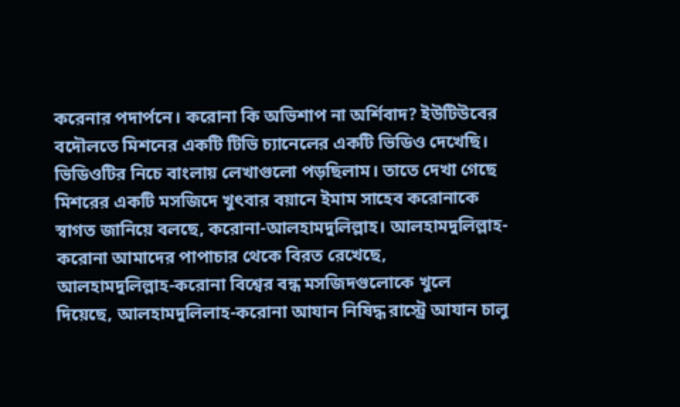করেনার পদার্পনে। করোনা কি অভিশাপ না অর্শিবাদ? ইউটিউবের বদৌলতে মিশনের একটি টিভি চ্যানেলের একটি ভিডিও দেখেছি। ভিডিওটির নিচে বাংলায় লেখাগুলো পড়ছিলাম। তাতে দেখা গেছে মিশরের একটি মসজিদে খুৎবার বয়ানে ইমাম সাহেব করোনাকে স্বাগত জানিয়ে বলছে, করোনা-আলহামদুলিল্লাহ। আলহামদুলিল্লাহ-করোনা আমাদের পাপাচার থেকে বিরত রেখেছে, আলহামদুলিল্লাহ-করোনা বিশ্বের বন্ধ মসজিদগুলোকে খুলে দিয়েছে, আলহামদুলিলাহ-করোনা আযান নিষিদ্ধ রাস্ট্রে আযান চালু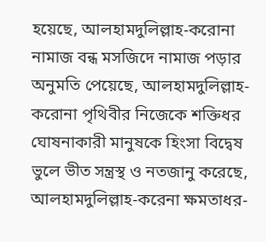হয়েছে, আলহামদুলিল্লাহ-করোনা নামাজ বন্ধ মসজিদে নামাজ পড়ার অনুমতি পেয়েছে, আলহামদুলিল্লাহ-করোনা পৃথিবীর নিজেকে শক্তিধর ঘোষনাকারী মানুষকে হিংসা বিদ্বেষ ভুলে ভীত সন্ত্রস্থ ও নতজানু করেছে, আলহামদুলিল্লাহ-করেনা ক্ষমতাধর-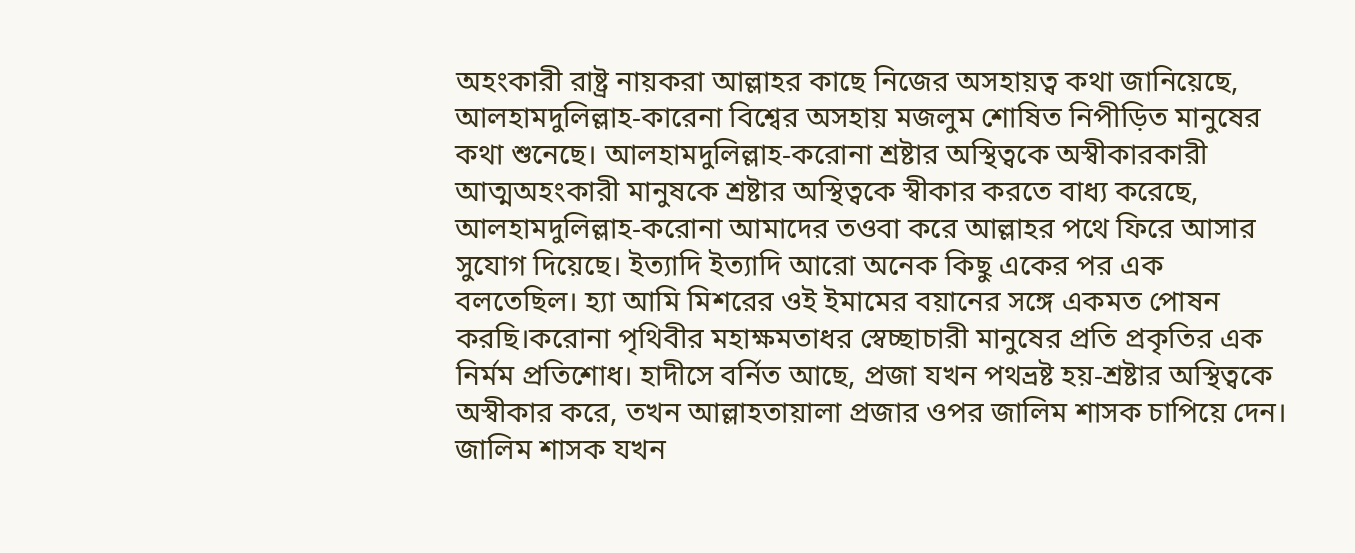অহংকারী রাষ্ট্র নায়করা আল্লাহর কাছে নিজের অসহায়ত্ব কথা জানিয়েছে, আলহামদুলিল্লাহ-কারেনা বিশ্বের অসহায় মজলুম শোষিত নিপীড়িত মানুষের কথা শুনেছে। আলহামদুলিল্লাহ-করোনা শ্রষ্টার অস্থিত্বকে অস্বীকারকারী আত্মঅহংকারী মানুষকে শ্রষ্টার অস্থিত্বকে স্বীকার করতে বাধ্য করেছে, আলহামদুলিল্লাহ-করোনা আমাদের তওবা করে আল্লাহর পথে ফিরে আসার সুযোগ দিয়েছে। ইত্যাদি ইত্যাদি আরো অনেক কিছু একের পর এক বলতেছিল। হ্যা আমি মিশরের ওই ইমামের বয়ানের সঙ্গে একমত পোষন করছি।করোনা পৃথিবীর মহাক্ষমতাধর স্বেচ্ছাচারী মানুষের প্রতি প্রকৃতির এক নির্মম প্রতিশোধ। হাদীসে বর্নিত আছে, প্রজা যখন পথভ্রষ্ট হয়-শ্রষ্টার অস্থিত্বকে অস্বীকার করে, তখন আল্লাহতায়ালা প্রজার ওপর জালিম শাসক চাপিয়ে দেন। জালিম শাসক যখন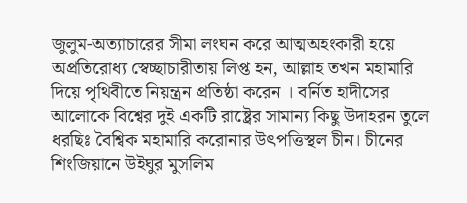জুলুম-অত্যাচারের সীমা লংঘন করে আত্মঅহংকারী হয়ে অপ্রতিরোধ্য স্বেচ্ছাচারীতায় লিপ্ত হন, আল্লাহ তখন মহামারি দিয়ে পৃথিবীতে নিয়ন্ত্রন প্রতিষ্ঠা করেন । বর্নিত হাদীসের আলোকে বিশ্বের দুই একটি রাষ্ট্রের সামান্য কিছু উদাহরন তুলে ধরছিঃ বৈশ্বিক মহামারি করোনার উৎপত্তিস্থল চীন। চীনের শিংজিয়ানে উইঘুর মুসলিম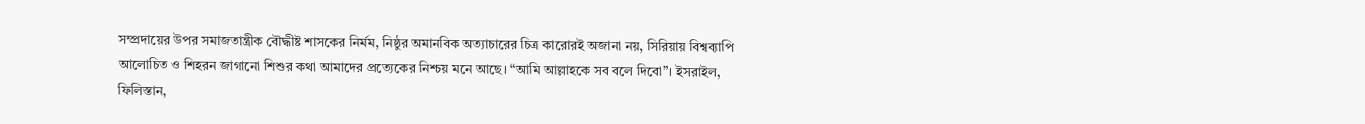সম্প্রদায়ের উপর সমাজতান্ত্রীক বৌদ্ধীষ্ট শাসকের নির্মম, নিষ্ঠুর অমানবিক অত্যাচারের চিত্র কারোরই অজানা নয়, সিরিয়ায় বিশ্বব্যাপি আলোচিত ও শিহরন জাগানো শিশুর কথা আমাদের প্রত্যেকের নিশ্চয় মনে আছে। “আমি আল্লাহকে সব বলে দিবো”। ইসরাইল, ফিলিস্তান,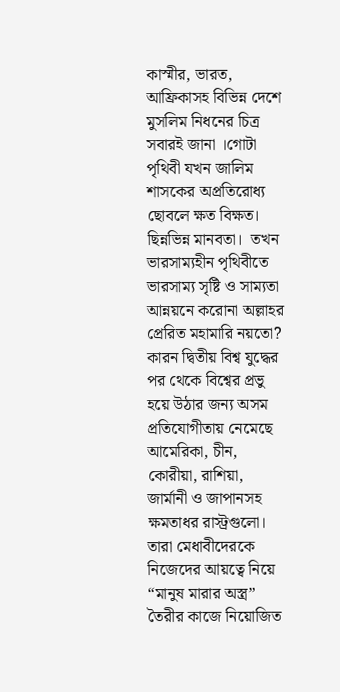কাস্মীর, ভারত, আফ্রিকাসহ বিভিন্ন দেশে মুসলিম নিধনের চিত্র সবারই জানা ।গোটা পৃথিবী যখন জালিম শাসকের অপ্রতিরোধ্য ছোবলে ক্ষত বিক্ষত। ছিন্নভিন্ন মানবতা।  তখন ভারসাম্যহীন পৃথিবীতে ভারসাম্য সৃষ্টি ও সাম্যতা আন্নয়নে করোনা অল্লাহর প্রেরিত মহামারি নয়তো? কারন দ্বিতীয় বিশ্ব যুদ্ধের পর থেকে বিশ্বের প্রভু হয়ে উঠার জন্য অসম প্রতিযোগীতায় নেমেছে আমেরিকা, চীন, কোরীয়া, রাশিয়া, জার্মানী ও জাপানসহ ক্ষমতাধর রাস্ট্রগুলো। তারা মেধাবীদেরকে নিজেদের আয়ত্বে নিয়ে “মানুষ মারার অস্ত্র” তৈরীর কাজে নিয়োজিত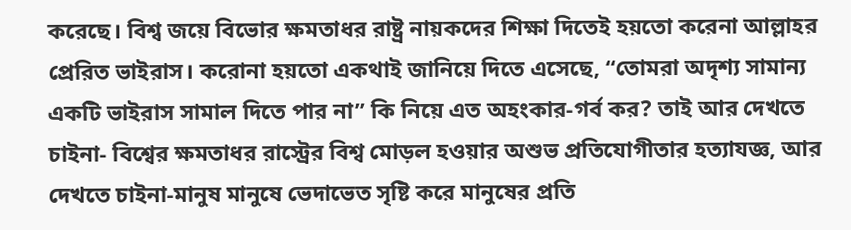করেছে। বিশ্ব জয়ে বিভোর ক্ষমতাধর রাষ্ট্র নায়কদের শিক্ষা দিতেই হয়তো করেনা আল্লাহর প্রেরিত ভাইরাস। করোনা হয়তো একথাই জানিয়ে দিতে এসেছে, “তোমরা অদৃশ্য সামান্য একটি ভাইরাস সামাল দিতে পার না” কি নিয়ে এত অহংকার-গর্ব কর? তাই আর দেখতে চাইনা- বিশ্বের ক্ষমতাধর রাস্ট্রের বিশ্ব মোড়ল হওয়ার অশুভ প্রতিযোগীতার হত্যাযজ্ঞ, আর দেখতে চাইনা-মানুষ মানুষে ভেদাভেত সৃষ্টি করে মানুষের প্রতি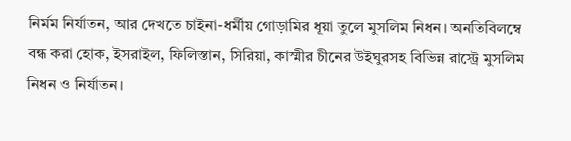নির্মম নির্যাতন, আর দেখতে চাইনা-ধর্মীয় গোড়ামির ধূয়া তুলে মুসলিম নিধন। অনতিবিলম্বে বন্ধ করা হোক, ইসরাইল, ফিলিস্তান, সিরিয়া, কাস্মীর চীনের উইঘুরসহ বিভিন্ন রাস্ট্রে মুসলিম নিধন ও নির্যাতন।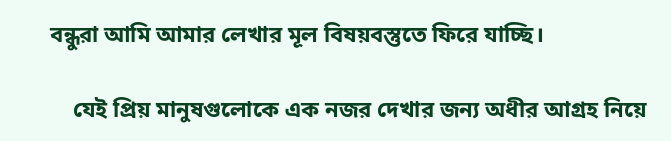বন্ধুরা আমি আমার লেখার মূল বিষয়বস্তুতে ফিরে যাচ্ছি।

    যেই প্রিয় মানুষগুলোকে এক নজর দেখার জন্য অধীর আগ্রহ নিয়ে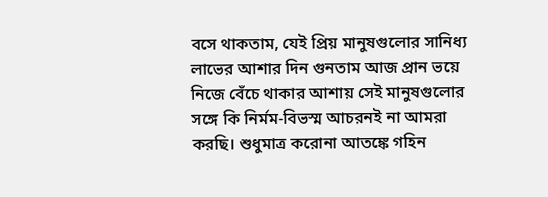বসে থাকতাম, যেই প্রিয় মানুষগুলোর সানিধ্য লাভের আশার দিন গুনতাম আজ প্রান ভয়ে নিজে বেঁচে থাকার আশায় সেই মানুষগুলোর সঙ্গে কি নির্মম-বিভস্ম আচরনই না আমরা করছি। শুধুমাত্র করোনা আতঙ্কে গহিন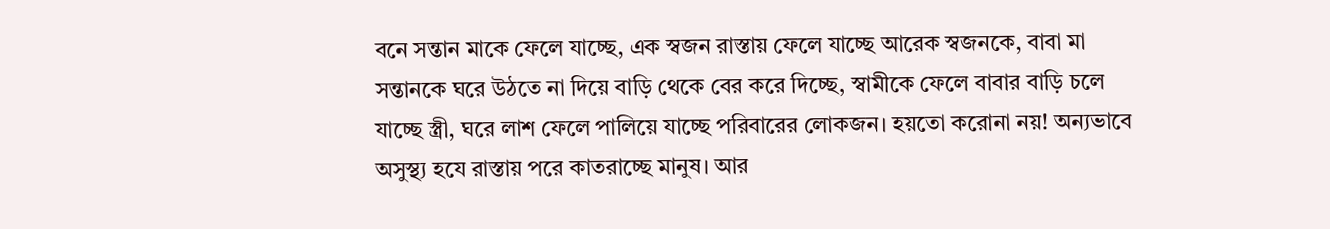বনে সন্তান মাকে ফেলে যাচ্ছে, এক স্বজন রাস্তায় ফেলে যাচ্ছে আরেক স্বজনকে, বাবা মা সন্তানকে ঘরে উঠতে না দিয়ে বাড়ি থেকে বের করে দিচ্ছে, স্বামীকে ফেলে বাবার বাড়ি চলে যাচ্ছে স্ত্রী, ঘরে লাশ ফেলে পালিয়ে যাচ্ছে পরিবারের লোকজন। হয়তো করোনা নয়! অন্যভাবে অসুস্থ্য হযে রাস্তায় পরে কাতরাচ্ছে মানুষ। আর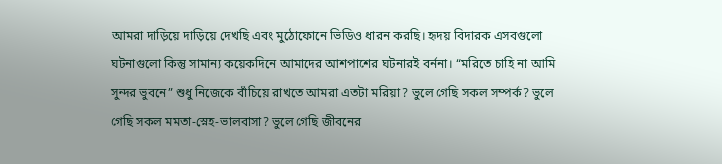আমরা দাড়িয়ে দাড়িয়ে দেখছি এবং মুঠোফোনে ভিডিও ধারন করছি। হৃদয় বিদারক এসবগুলো ঘটনাগুলো কিন্তু সামান্য কয়েকদিনে আমাদের আশপাশের ঘটনারই বর্ননা। “মরিতে চাহি না আমি সুন্দর ভুবনে” শুধু নিজেকে বাঁচিয়ে রাখতে আমরা এতটা মরিয়া? ভুলে গেছি সকল সম্পর্ক? ভুলে গেছি সকল মমতা-স্নেহ-ভালবাসা? ভুলে গেছি জীবনের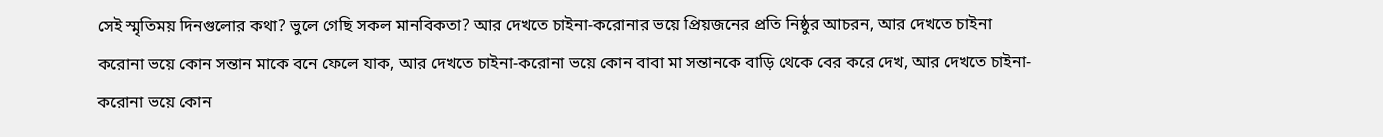সেই স্মৃতিময় দিনগুলোর কথা? ভুলে গেছি সকল মানবিকতা? আর দেখতে চাইনা-করোনার ভয়ে প্রিয়জনের প্রতি নিষ্ঠুর আচরন, আর দেখতে চাইনা করোনা ভয়ে কোন সন্তান মাকে বনে ফেলে যাক, আর দেখতে চাইনা-করোনা ভয়ে কোন বাবা মা সন্তানকে বাড়ি থেকে বের করে দেখ, আর দেখতে চাইনা-করোনা ভয়ে কোন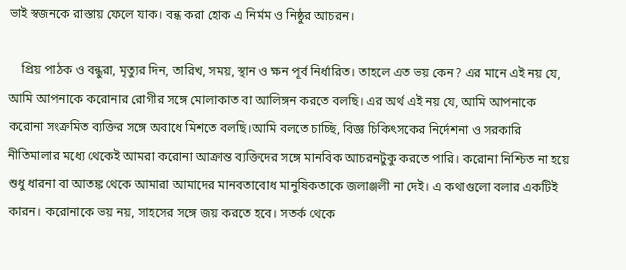ভাই স্বজনকে রাস্তায় ফেলে যাক। বন্ধ করা হোক এ নির্মম ও নিষ্ঠুর আচরন।

    প্রিয় পাঠক ও বন্ধুরা, মৃত্যুর দিন, তারিখ, সময়, স্থান ও ক্ষন পূর্ব নির্ধারিত। তাহলে এত ভয় কেন? এর মানে এই নয় যে, আমি আপনাকে করোনার রোগীর সঙ্গে মোলাকাত বা আলিঙ্গন করতে বলছি। এর অর্থ এই নয় যে, আমি আপনাকে করোনা সংক্রমিত ব্যক্তির সঙ্গে অবাধে মিশতে বলছি।আমি বলতে চাচ্ছি, বিজ্ঞ চিকিৎসকের নির্দেশনা ও সরকারি নীতিমালার মধ্যে থেকেই আমরা করোনা আক্রান্ত ব্যক্তিদের সঙ্গে মানবিক আচরনটুকু করতে পারি। করোনা নিশ্চিত না হয়ে শুধু ধারনা বা আতঙ্ক থেকে আমারা আমাদের মানবতাবোধ মানুষিকতাকে জলাঞ্জলী না দেই। এ কথাগুলো বলার একটিই কারন। করোনাকে ভয় নয়, সাহসের সঙ্গে জয় করতে হবে। সতর্ক থেকে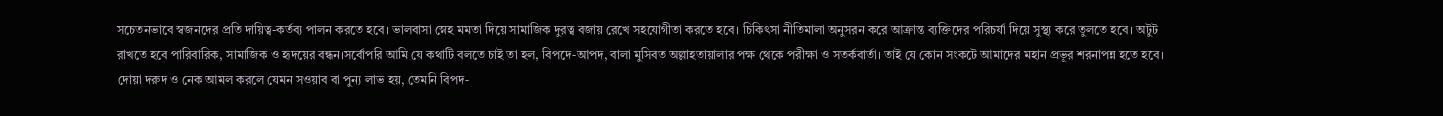সচেতনভাবে স্বজনদের প্রতি দায়িত্ব-কর্তব্য পালন করতে হবে। ভালবাসা স্নেহ মমতা দিয়ে সামাজিক দুরত্ব বজায় রেখে সহযোগীতা করতে হবে। চিকিৎসা নীতিমালা অনুসরন করে আক্রান্ত ব্যক্তিদের পরিচর্যা দিয়ে সুস্থ্য করে তুলতে হবে। অটুট রাখতে হবে পারিবারিক, সামাজিক ও হৃদয়ের বন্ধন।সর্বোপরি আমি যে কথাটি বলতে চাই তা হল, বিপদে-আপদ, বালা মুসিবত অল্লাহতায়ালার পক্ষ থেকে পরীক্ষা ও সতর্কবার্তা। তাই যে কোন সংকটে আমাদের মহান প্রভূর শরনাপন্ন হতে হবে। দোয়া দরুদ ও নেক আমল করলে যেমন সওয়াব বা পুন্য লাভ হয়, তেমনি বিপদ-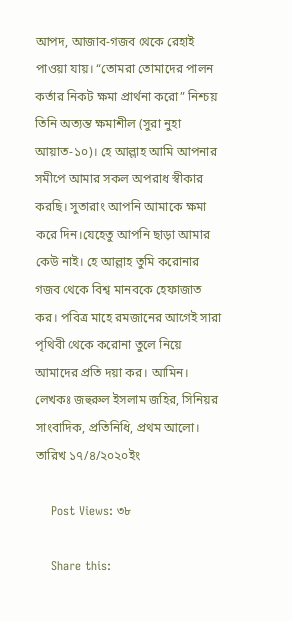আপদ, আজাব-গজব থেকে রেহাই পাওয়া যায়। “তোমরা তোমাদের পালন কর্তার নিকট ক্ষমা প্রার্থনা করো” নিশ্চয় তিনি অত্যন্ত ক্ষমাশীল (সুরা নুহা আয়াত-১০)। হে আল্লাহ আমি আপনার সমীপে আমার সকল অপরাধ স্বীকার করছি। সুতারাং আপনি আমাকে ক্ষমা করে দিন।যেহেতু আপনি ছাড়া আমার কেউ নাই। হে আল্লাহ তুমি করোনার গজব থেকে বিশ্ব মানবকে হেফাজাত কর। পবিত্র মাহে রমজানের আগেই সারা পৃথিবী থেকে করোনা তুলে নিয়ে আমাদের প্রতি দয়া কর। আমিন। লেখকঃ জহুরুল ইসলাম জহির, সিনিয়র সাংবাদিক, প্রতিনিধি, প্রথম আলো। তারিখ ১৭/৪/২০২০ইং

    Post Views: ৩৮

    Share this: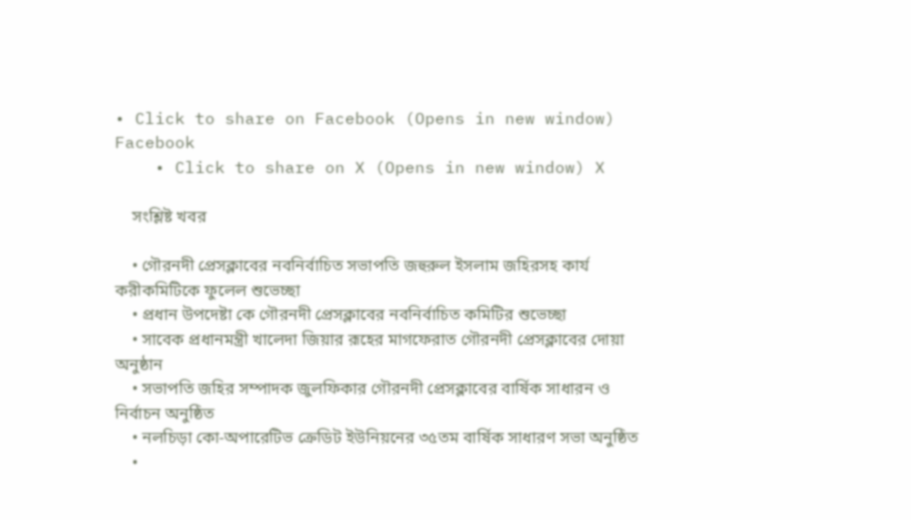• Click to share on Facebook (Opens in new window) Facebook
    • Click to share on X (Opens in new window) X

    সংশ্লিষ্ট খবর

    • গৌরনদী প্রেসক্লাবের নবনির্বাচিত সভাপতি জহুরুল ইসলাম জহিরসহ কার্য করীকমিটিকে ফুলেল শুভেচ্ছা
    • প্রধান উপদেষ্টা কে গৌরনদী প্রেসক্লাবের নবনির্বাচিত কমিটির শুভেচ্ছা
    • সাবেক প্রধানমন্ত্রী খালেদা জিয়ার রূহের মাগফেরাত গৌরনদী প্রেসক্লাবের দোয়া অনুষ্ঠান
    • সভাপতি জহির সম্পাদক জুলফিকার গৌরনদী প্রেসক্লাবের বার্ষিক সাধারন ও নির্বাচন অনুষ্ঠিত
    • নলচিড়া কো-অপারেটিভ ক্রেডিট ইউনিয়নের ৩৫তম বার্ষিক সাধারণ সভা অনুষ্ঠিত
    •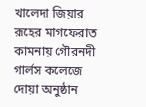খালেদা জিয়ার রূহের মাগফেরাত কামনায় গৌরনদী  গার্লস কলেজে দোয়া অনুষ্ঠান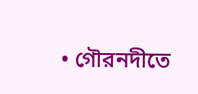• গৌরনদীতে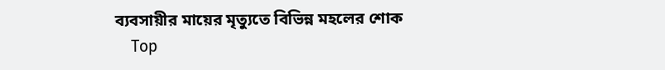ব্যবসায়ীর মায়ের মৃত্যুতে বিভিন্ন মহলের শোক
    Top